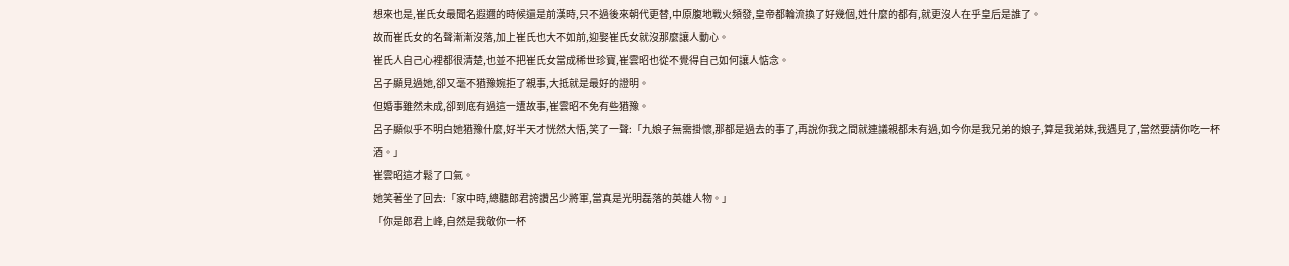想來也是,崔氏女最聞名遐邇的時候還是前漢時,只不過後來朝代更替,中原腹地戰火頻發,皇帝都輪流換了好幾個,姓什麼的都有,就更沒人在乎皇后是誰了。
故而崔氏女的名聲漸漸沒落,加上崔氏也大不如前,迎娶崔氏女就沒那麼讓人動心。
崔氏人自己心裡都很清楚,也並不把崔氏女當成稀世珍寶,崔雲昭也從不覺得自己如何讓人惦念。
呂子顯見過她,卻又毫不猶豫婉拒了親事,大抵就是最好的證明。
但婚事雖然未成,卻到底有過這一遭故事,崔雲昭不免有些猶豫。
呂子顯似乎不明白她猶豫什麼,好半天才恍然大悟,笑了一聲:「九娘子無需掛懷,那都是過去的事了,再說你我之間就連議親都未有過,如今你是我兄弟的娘子,算是我弟妹,我遇見了,當然要請你吃一杯酒。」
崔雲昭這才鬆了口氣。
她笑著坐了回去:「家中時,總聽郎君誇讚呂少將軍,當真是光明磊落的英雄人物。」
「你是郎君上峰,自然是我敬你一杯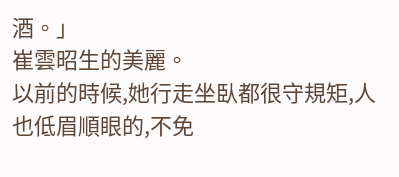酒。」
崔雲昭生的美麗。
以前的時候,她行走坐臥都很守規矩,人也低眉順眼的,不免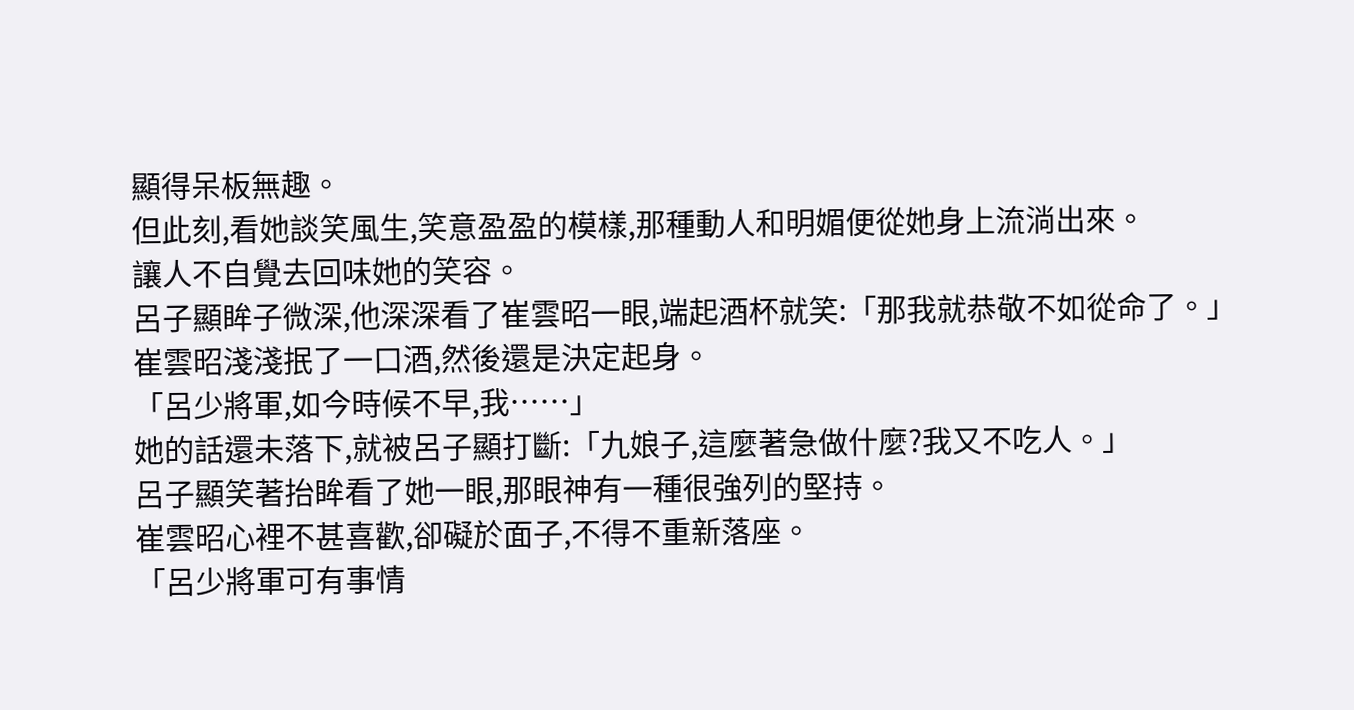顯得呆板無趣。
但此刻,看她談笑風生,笑意盈盈的模樣,那種動人和明媚便從她身上流淌出來。
讓人不自覺去回味她的笑容。
呂子顯眸子微深,他深深看了崔雲昭一眼,端起酒杯就笑:「那我就恭敬不如從命了。」
崔雲昭淺淺抿了一口酒,然後還是決定起身。
「呂少將軍,如今時候不早,我……」
她的話還未落下,就被呂子顯打斷:「九娘子,這麼著急做什麼?我又不吃人。」
呂子顯笑著抬眸看了她一眼,那眼神有一種很強列的堅持。
崔雲昭心裡不甚喜歡,卻礙於面子,不得不重新落座。
「呂少將軍可有事情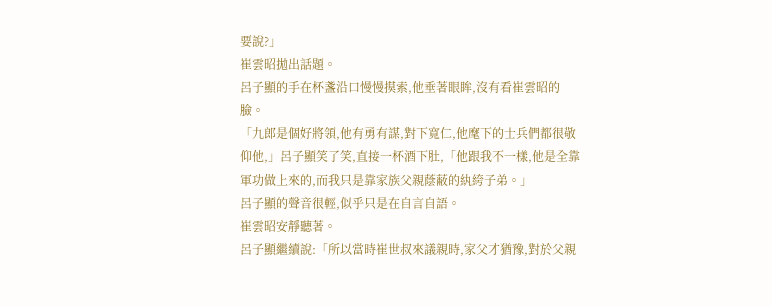要說?」
崔雲昭拋出話題。
呂子顯的手在杯盞沿口慢慢摸索,他垂著眼眸,沒有看崔雲昭的臉。
「九郎是個好將領,他有勇有謀,對下寬仁,他麾下的士兵們都很敬仰他,」呂子顯笑了笑,直接一杯酒下肚,「他跟我不一樣,他是全靠軍功做上來的,而我只是靠家族父親蔭蔽的紈絝子弟。」
呂子顯的聲音很輕,似乎只是在自言自語。
崔雲昭安靜聽著。
呂子顯繼續說:「所以當時崔世叔來議親時,家父才猶豫,對於父親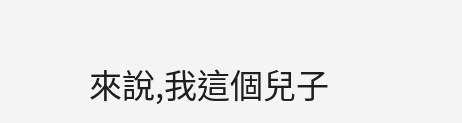來說,我這個兒子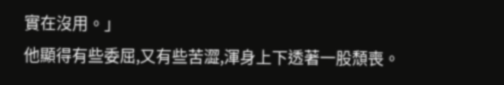實在沒用。」
他顯得有些委屈,又有些苦澀,渾身上下透著一股頹喪。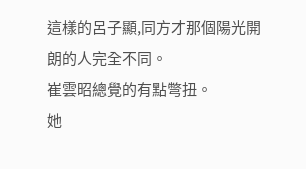這樣的呂子顯,同方才那個陽光開朗的人完全不同。
崔雲昭總覺的有點彆扭。
她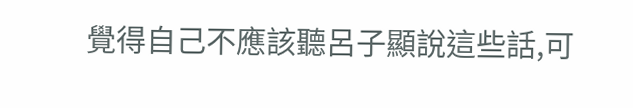覺得自己不應該聽呂子顯說這些話,可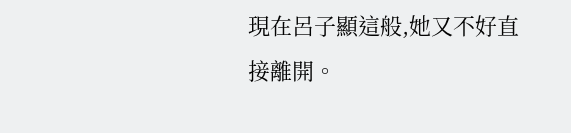現在呂子顯這般,她又不好直接離開。